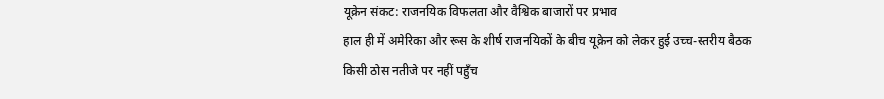यूक्रेन संकट: राजनयिक विफलता और वैश्विक बाजारों पर प्रभाव
हाल ही में अमेरिका और रूस के शीर्ष राजनयिकों के बीच यूक्रेन को लेकर हुई उच्च-स्तरीय बैठक किसी ठोस नतीजे पर नहीं पहुँच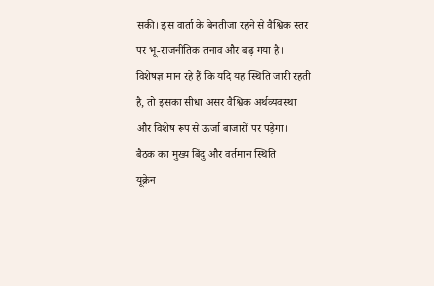सकी। इस वार्ता के बेनतीजा रहने से वैश्विक स्तर पर भू-राजनीतिक तनाव और बढ़ गया है। विशेषज्ञ मान रहे हैं कि यदि यह स्थिति जारी रहती है, तो इसका सीधा असर वैश्विक अर्थव्यवस्था और विशेष रूप से ऊर्जा बाजारों पर पड़ेगा।
बैठक का मुख्य बिंदु और वर्तमान स्थिति
यूक्रेन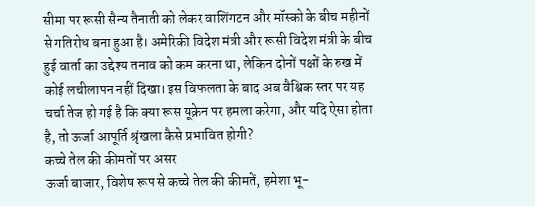सीमा पर रूसी सैन्य तैनाती को लेकर वाशिंगटन और मॉस्को के बीच महीनों से गतिरोध बना हुआ है। अमेरिकी विदेश मंत्री और रूसी विदेश मंत्री के बीच हुई वार्ता का उद्देश्य तनाव को कम करना था, लेकिन दोनों पक्षों के रुख में कोई लचीलापन नहीं दिखा। इस विफलता के बाद अब वैश्विक स्तर पर यह चर्चा तेज हो गई है कि क्या रूस यूक्रेन पर हमला करेगा, और यदि ऐसा होता है, तो ऊर्जा आपूर्ति श्रृंखला कैसे प्रभावित होगी?
कच्चे तेल की कीमतों पर असर
ऊर्जा बाजार, विशेष रूप से कच्चे तेल की कीमतें, हमेशा भू-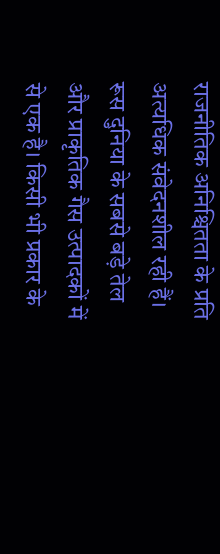राजनीतिक अनिश्चितता के प्रति अत्यधिक संवेदनशील रही हैं। रूस दुनिया के सबसे बड़े तेल और प्राकृतिक गैस उत्पादकों में से एक है। किसी भी प्रकार के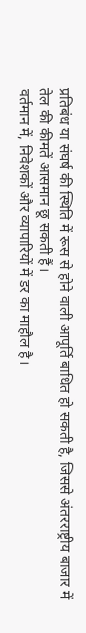प्रतिबंध या संघर्ष की स्थिति में रूस से होने वाली आपूर्ति बाधित हो सकती है, जिससे अंतरराष्ट्रीय बाजार में तेल की कीमतें आसमान छू सकती हैं।
वर्तमान में, निवेशकों और व्यापारियों में डर का माहौल है।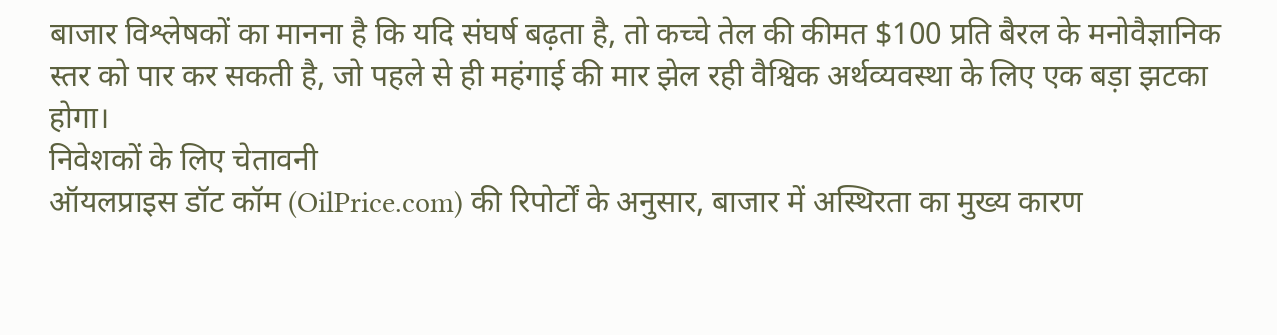बाजार विश्लेषकों का मानना है कि यदि संघर्ष बढ़ता है, तो कच्चे तेल की कीमत $100 प्रति बैरल के मनोवैज्ञानिक स्तर को पार कर सकती है, जो पहले से ही महंगाई की मार झेल रही वैश्विक अर्थव्यवस्था के लिए एक बड़ा झटका होगा।
निवेशकों के लिए चेतावनी
ऑयलप्राइस डॉट कॉम (OilPrice.com) की रिपोर्टों के अनुसार, बाजार में अस्थिरता का मुख्य कारण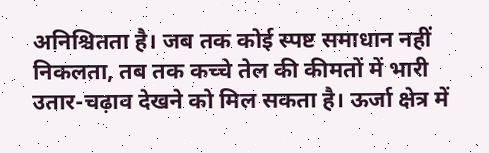अनिश्चितता है। जब तक कोई स्पष्ट समाधान नहीं निकलता, तब तक कच्चे तेल की कीमतों में भारी उतार-चढ़ाव देखने को मिल सकता है। ऊर्जा क्षेत्र में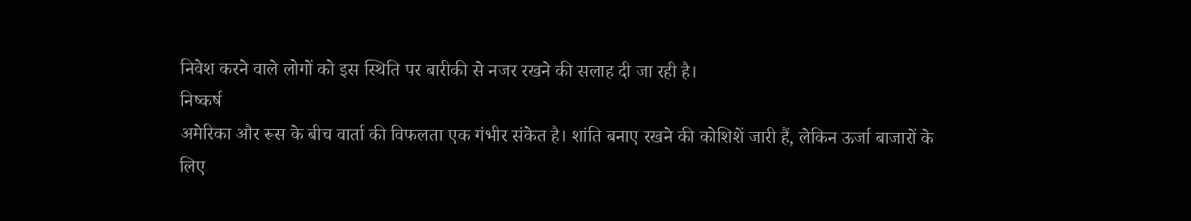निवेश करने वाले लोगों को इस स्थिति पर बारीकी से नजर रखने की सलाह दी जा रही है।
निष्कर्ष
अमेरिका और रूस के बीच वार्ता की विफलता एक गंभीर संकेत है। शांति बनाए रखने की कोशिशें जारी हैं, लेकिन ऊर्जा बाजारों के लिए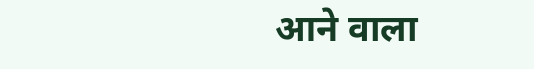आने वाला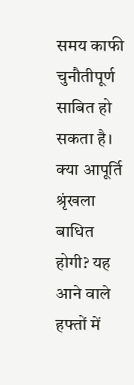समय काफी चुनौतीपूर्ण साबित हो सकता है। क्या आपूर्ति श्रृंखला बाधित होगी? यह आने वाले हफ्तों में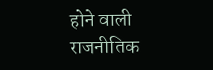होने वाली राजनीतिक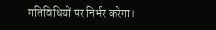गतिविधियों पर निर्भर करेगा।